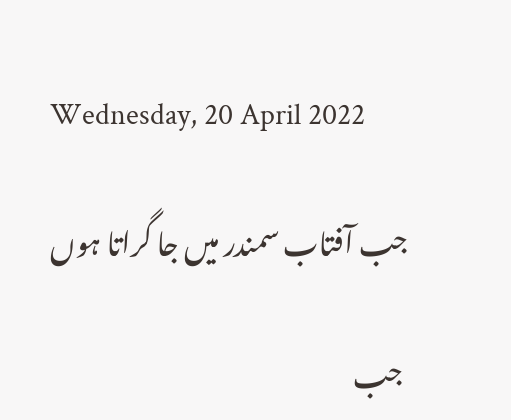Wednesday, 20 April 2022

جب آفتاب سمندر میں جا گراتا ہوں

 جب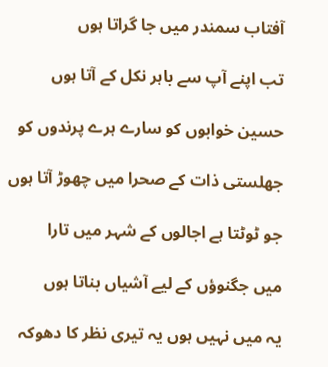آفتاب سمندر میں جا گراتا ہوں

تب اپنے آپ سے باہر نکل کے آتا ہوں

حسین خوابوں کو سارے ہرے پرندوں کو

جھلستی ذات کے صحرا میں چھوڑ آتا ہوں

جو ٹوٹتا ہے اجالوں کے شہر میں تارا

میں جگنوؤں کے لیے آشیاں بناتا ہوں

یہ میں نہیں ہوں یہ تیری نظر کا دھوکہ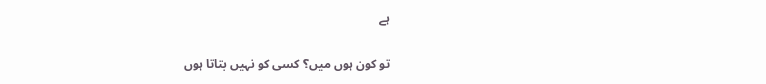ہے

تو کون ہوں میں؟ کسی کو نہیں بتاتا ہوں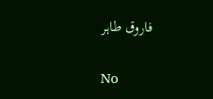فاروق طاہر

No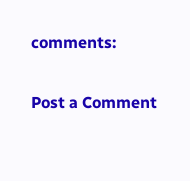comments:

Post a Comment